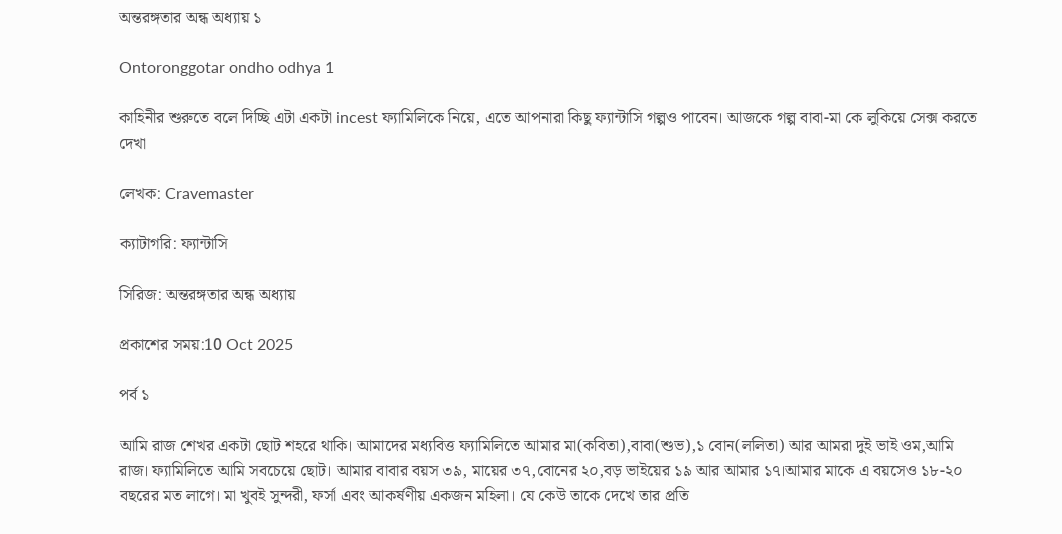অন্তরঙ্গতার অন্ধ অধ্যায় ১

Ontoronggotar ondho odhya 1

কাহিনীর শুরুতে বলে দিচ্ছি এটা একটা incest ফ্যামিলিকে নিয়ে, এতে আপনারা কিছু ফ্যান্টাসি গল্পও পাবেন। আজকে গল্প বাবা-মা কে লুকিয়ে সেক্স করতে দেখা

লেখক: Cravemaster

ক্যাটাগরি: ফ্যান্টাসি

সিরিজ: অন্তরঙ্গতার অন্ধ অধ্যায়

প্রকাশের সময়:10 Oct 2025

পর্ব ১

আমি রাজ শেখর একটা ছোট শহরে থাকি। আমাদের মধ্যবিত্ত ফ্যামিলিতে আমার মা(কবিতা),বাবা(শুভ),১ বোন(ললিতা) আর আমরা দুই ভাই ওম,আমি রাজ। ফ্যামিলিতে আমি সবচেয়ে ছোট। আমার বাবার বয়স ৩৯, মায়ের ৩৭,বোনের ২০,বড় ভাইয়ের ১৯ আর আমার ১৭।আমার মাকে এ বয়সেও ১৮-২০ বছরের মত লাগে। মা খুবই সুন্দরী, ফর্সা এবং আকর্ষণীয় একজন মহিলা। যে কেউ তাকে দেখে তার প্রতি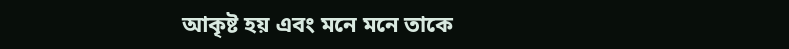আকৃষ্ট হয় এবং মনে মনে তাকে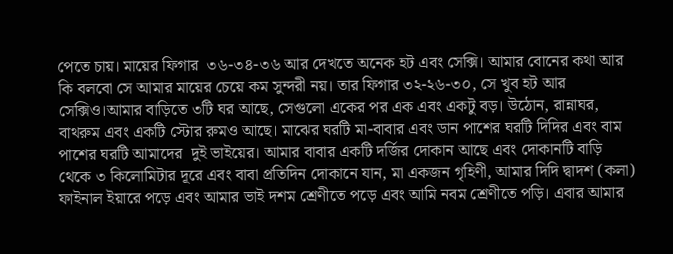পেতে চায়। মায়ের ফিগার  ৩৬-৩৪-৩৬ আর দেখতে অনেক হট এবং সেক্সি। আমার বোনের কথা আর কি বলবো সে আমার মায়ের চেয়ে কম সুন্দরী নয়। তার ফিগার ৩২-২৬-৩০, সে খুব হট আর সেক্সিও।আমার বাড়িতে ৩টি ঘর আছে, সেগুলো একের পর এক এবং একটু বড়। উঠোন, রান্নাঘর, বাথরুম এবং একটি স্টোর রুমও আছে। মাঝের ঘরটি মা-বাবার এবং ডান পাশের ঘরটি দিদির এবং বাম পাশের ঘরটি আমাদের  দুই ভাইয়ের। আমার বাবার একটি দর্জির দোকান আছে এবং দোকানটি বাড়ি থেকে ৩ কিলোমিটার দূরে এবং বাবা প্রতিদিন দোকানে যান, মা একজন গৃহিণী, আমার দিদি দ্বাদশ (কলা) ফাইনাল ইয়ারে পড়ে এবং আমার ভাই দশম শ্রেণীতে পড়ে এবং আমি নবম শ্রেণীতে পড়ি। এবার আমার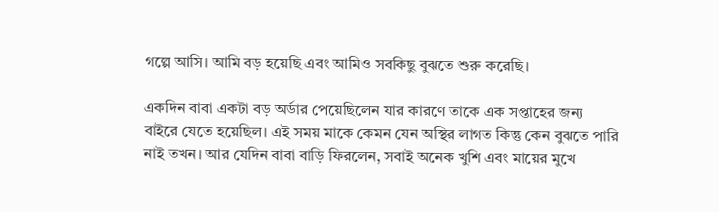গল্পে আসি। আমি বড় হয়েছি এবং আমিও সবকিছু বুঝতে শুরু করেছি।

একদিন বাবা একটা বড় অর্ডার পেয়েছিলেন যার কারণে তাকে এক সপ্তাহের জন্য বাইরে যেতে হয়েছিল। এই সময় মাকে কেমন যেন অস্থির লাগত কিন্তু কেন বুঝতে পারি নাই তখন। আর যেদিন বাবা বাড়ি ফিরলেন, সবাই অনেক খুশি এবং মায়ের মুখে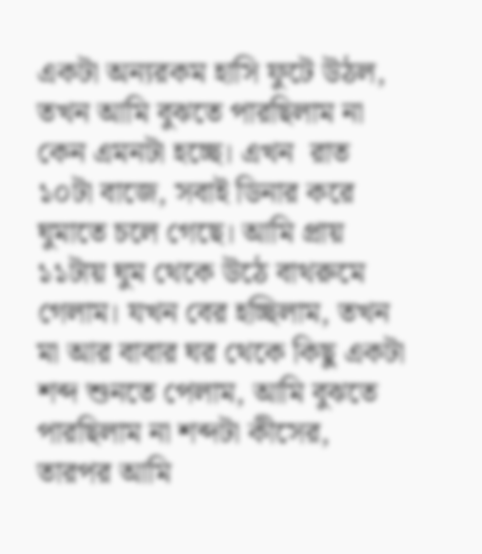একটা অন্যরকম হাসি ফুটে উঠল, তখন আমি বুঝতে পারছিলাম না কেন এমনটা হচ্ছে। এখন  রাত ১০টা বাজে, সবাই ডিনার করে ঘুমাতে চলে গেছে। আমি প্রায় ১১টায় ঘুম থেকে উঠে বাথরুমে গেলাম। যখন বের হচ্ছিলাম, তখন মা আর বাবার ঘর থেকে কিছু একটা শব্দ শুনতে পেলাম, আমি বুঝতে পারছিলাম না শব্দটা কীসের, তারপর আমি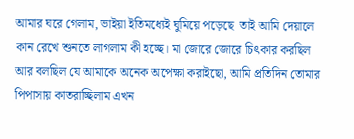আমার ঘরে গেলাম, ভাইয়া ইতিমধ্যেই ঘুমিয়ে পড়েছে  তাই আমি দেয়ালে কান রেখে শুনতে লাগলাম কী হচ্ছে। মা জোরে জোরে চিৎকার করছিল আর বলছিল যে আমাকে অনেক অপেক্ষা করাইছো, আমি প্রতিদিন তোমার  পিপাসায় কাতরাচ্ছিলাম এখন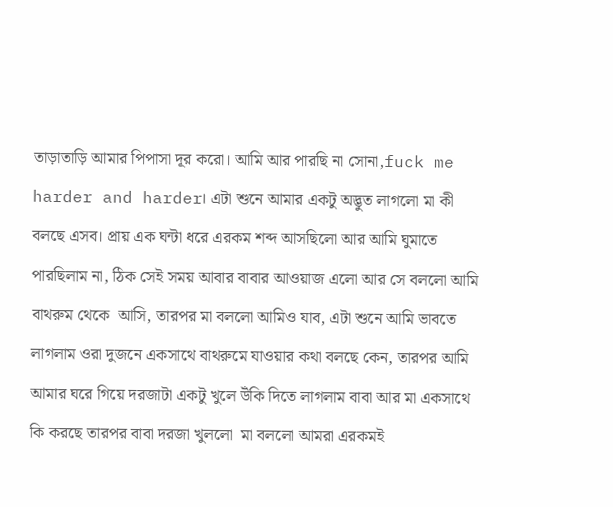তাড়াতাড়ি আমার পিপাসা দূর করো। আমি আর পারছি না সোনা,fuck me harder and harder। এটা শুনে আমার একটু অদ্ভুত লাগলো মা কী বলছে এসব। প্রায় এক ঘন্টা ধরে এরকম শব্দ আসছিলো আর আমি ঘুমাতে পারছিলাম না, ঠিক সেই সময় আবার বাবার আওয়াজ এলো আর সে বললো আমি বাথরুম থেকে  আসি, তারপর মা বললো আমিও যাব, এটা শুনে আমি ভাবতে লাগলাম ওরা দুজনে একসাথে বাথরুমে যাওয়ার কথা বলছে কেন, তারপর আমি আমার ঘরে গিয়ে দরজাটা একটু খুলে উঁকি দিতে লাগলাম বাবা আর মা একসাথে কি করছে তারপর বাবা দরজা খুললো  মা বললো আমরা এরকমই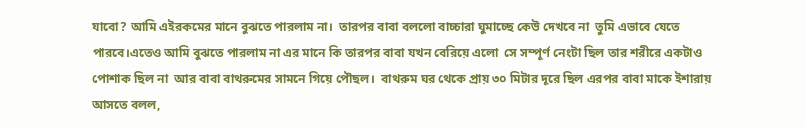যাবো? আমি এইরকমের মানে বুঝতে পারলাম না।  তারপর বাবা বললো বাচ্চারা ঘুমাচ্ছে কেউ দেখবে না  তুমি এভাবে যেতে পারবে।এতেও আমি বুঝতে পারলাম না এর মানে কি তারপর বাবা যখন বেরিয়ে এলো  সে সম্পূর্ণ নেংটা ছিল তার শরীরে একটাও পোশাক ছিল না  আর বাবা বাথরুমের সামনে গিয়ে পৌছল।  বাথরুম ঘর থেকে প্রায় ৩০ মিটার দূরে ছিল এরপর বাবা মাকে ইশারায় আসতে বলল,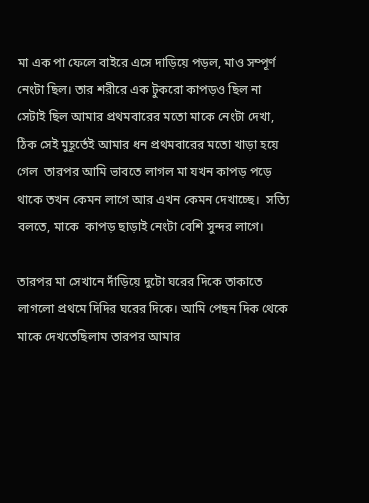মা এক পা ফেলে বাইরে এসে দাড়িয়ে পড়ল, মাও সম্পূর্ণ নেংটা ছিল। তার শরীরে এক টুকরো কাপড়ও ছিল না সেটাই ছিল আমার প্রথমবারের মতো মাকে নেংটা দেখা, ঠিক সেই মুহূর্তেই আমার ধন প্রথমবারের মতো খাড়া হয়ে গেল  তারপর আমি ভাবতে লাগল মা যখন কাপড় পড়ে থাকে তখন কেমন লাগে আর এখন কেমন দেখাচ্ছে।  সত্যি বলতে, মাকে  কাপড় ছাড়াই নেংটা বেশি সুন্দর লাগে।

তারপর মা সেখানে দাঁড়িয়ে দুটো ঘরের দিকে তাকাতে লাগলো প্রথমে দিদির ঘরের দিকে। আমি পেছন দিক থেকে মাকে দেখতেছিলাম তারপর আমার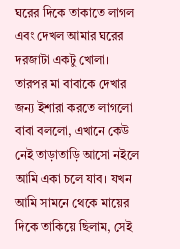ঘরের দিকে তাকাতে লাগল এবং দেখল আমার ঘরের দরজাটা একটু খোলা। তারপর মা বাবাকে দেখার জন্য ইশারা করতে লাগলো বাবা বললো, এখানে কেউ নেই তাড়াতাড়ি আসো নইলে আমি একা চলে যাব। যখন আমি সামনে থেকে মায়ের দিকে তাকিয়ে ছিলাম, সেই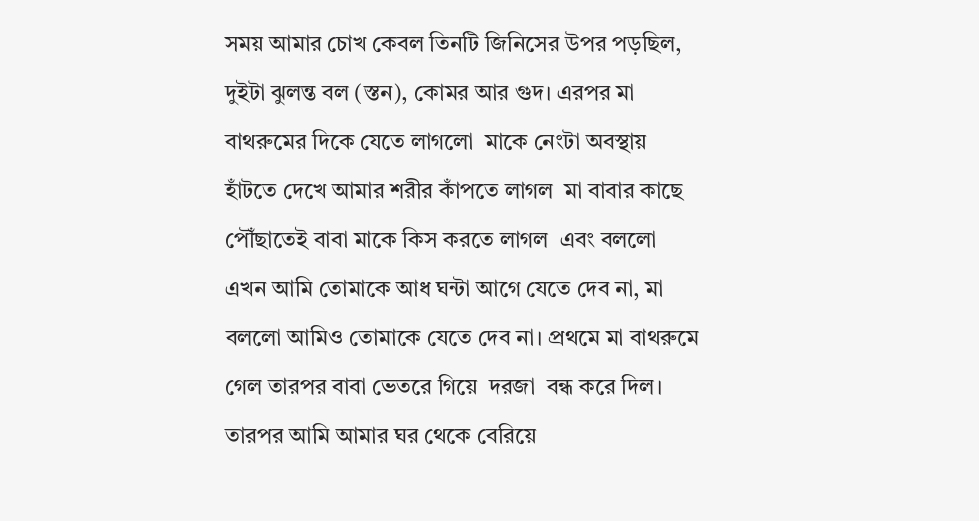সময় আমার চোখ কেবল তিনটি জিনিসের উপর পড়ছিল, দুইটা ঝুলন্ত বল (স্তন), কোমর আর গুদ। এরপর মা বাথরুমের দিকে যেতে লাগলো  মাকে নেংটা অবস্থায় হাঁটতে দেখে আমার শরীর কাঁপতে লাগল  মা বাবার কাছে পৌঁছাতেই বাবা মাকে কিস করতে লাগল  এবং বললো এখন আমি তোমাকে আধ ঘন্টা আগে যেতে দেব না, মা বললো আমিও তোমাকে যেতে দেব না। প্রথমে মা বাথরুমে গেল তারপর বাবা ভেতরে গিয়ে  দরজা  বন্ধ করে দিল। তারপর আমি আমার ঘর থেকে বেরিয়ে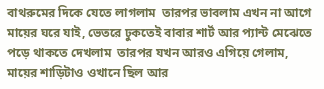বাথরুমের দিকে যেতে লাগলাম  তারপর ভাবলাম এখন না আগে মায়ের ঘরে যাই, ভেতরে ঢুকতেই বাবার শার্ট আর প্যান্ট মেঝেতে পড়ে থাকতে দেখলাম  তারপর যখন আরও এগিয়ে গেলাম, মায়ের শাড়িটাও ওখানে ছিল আর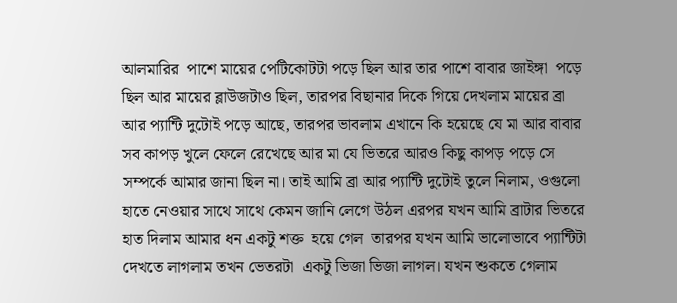আলমারির  পাশে মায়ের পেটিকোটটা পড়ে ছিল আর তার পাশে বাবার জাইঙ্গা  পড়ে ছিল আর মায়ের ব্লাউজটাও ছিল, তারপর বিছানার দিকে গিয়ে দেখলাম মায়ের ব্রা আর প্যান্টি দুটোই পড়ে আছে, তারপর ভাবলাম এখানে কি হয়েছে যে মা আর বাবার সব কাপড় খুলে ফেলে রেখেছে আর মা যে ভিতরে আরও কিছু কাপড় পড়ে সে সম্পর্কে আমার জানা ছিল না। তাই আমি ব্রা আর প্যান্টি দুটোই তুলে নিলাম, ওগুলো হাতে নেওয়ার সাথে সাথে কেমন জানি লেগে উঠল এরপর যখন আমি ব্রাটার ভিতরে হাত দিলাম আমার ধন একটু শক্ত  হয়ে গেল  তারপর যখন আমি ভালোভাবে প্যান্টিটা দেখতে লাগলাম তখন ভেতরটা  একটু ভিজা ভিজা লাগল। যখন শুকতে গেলাম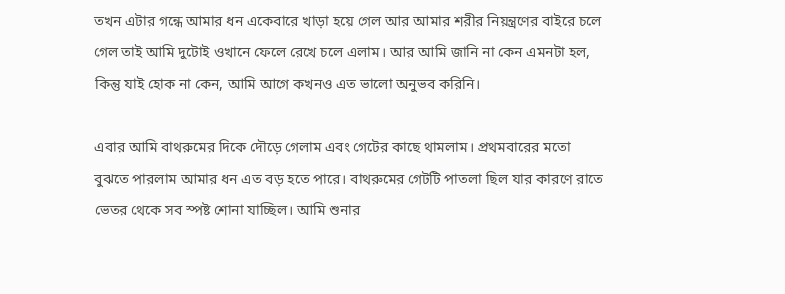তখন এটার গন্ধে আমার ধন একেবারে খাড়া হয়ে গেল আর আমার শরীর নিয়ন্ত্রণের বাইরে চলে গেল তাই আমি দুটোই ওখানে ফেলে রেখে চলে এলাম। আর আমি জানি না কেন এমনটা হল, কিন্তু যাই হোক না কেন, আমি আগে কখনও এত ভালো অনুভব করিনি।

এবার আমি বাথরুমের দিকে দৌড়ে গেলাম এবং গেটের কাছে থামলাম। প্রথমবারের মতো বুঝতে পারলাম আমার ধন এত বড় হতে পারে। বাথরুমের গেটটি পাতলা ছিল যার কারণে রাতে ভেতর থেকে সব স্পষ্ট শোনা যাচ্ছিল। আমি শুনার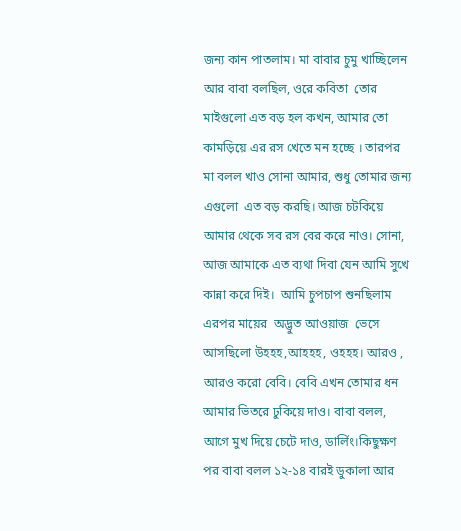জন্য কান পাতলাম। মা বাবার চুমু খাচ্ছিলেন আর বাবা বলছিল, ওরে কবিতা  তোর মাইগুলো এত বড় হল কখন, আমার তো কামড়িয়ে এর রস খেতে মন হচ্ছে । তারপর মা বলল খাও সোনা আমার, শুধু তোমার জন্য এগুলো  এত বড় করছি। আজ চটকিয়ে আমার থেকে সব রস বের করে নাও। সোনা, আজ আমাকে এত ব্যথা দিবা যেন আমি সুখে কান্না করে দিই।  আমি চুপচাপ শুনছিলাম এরপর মায়ের  অদ্ভুত আওয়াজ  ভেসে আসছিলো উহহহ,আহহহ, ওহহহ। আরও , আরও করো বেবি। বেবি এখন তোমার ধন আমার ভিতরে ঢুকিয়ে দাও। বাবা বলল, আগে মুখ দিয়ে চেটে দাও, ডার্লিং।কিছুক্ষণ পর বাবা বলল ১২-১৪ বারই ডুকালা আর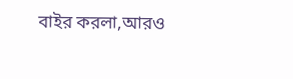বাইর করলা,আরও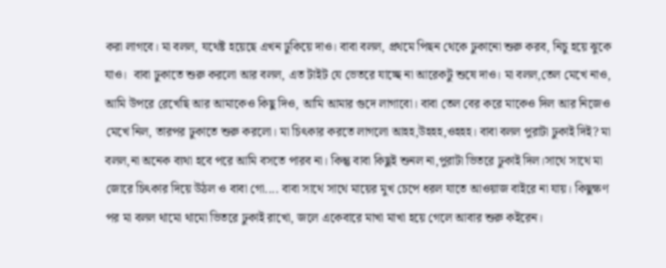করা লাগবে। মা বলল, যথেষ্ট হয়েছে এখন ঢুকিয়ে দাও। বাবা বলল, প্রথমে পিছন থেকে ঢুকানো শুরু করব, নিচু হয়ে ঝুকে যাও।  বাবা ঢুকাতে শুরু করলো আর বলল, এত টাইট যে ভেতরে যাচ্ছে না আরেকটু শুষে দাও। মা বলল,তেল মেখে নাও, আমি উপরে রেখেছি আর আমাকেও কিছু দিও, আমি আমার গুদে লাগাবো। বাবা তেল বের করে মাকেও দিল আর নিজেও মেখে নিল, তারপর ঢুকাতে শুরু করলো। মা চিৎকার করতে লাগলো আহহ,উহহহ,ওহহহ। বাবা বলল পুরাটা ঢুকাই দিই? মা বলল,না অনেক ব্যথা হবে পরে আমি বসতে পারব না। কিন্তু বাবা কিছুই শুনল না,পুরাটা ভিতরে ঢুকাই দিল।সাথে সাথে মা জোরে চিৎকার দিয়ে উঠল ও বাবা গো.... বাবা সাথে সাথে মায়ের মুখ চেপে ধরল যাতে আওয়াজ বাইরে না যায়। কিছুক্ষণ পর মা বলল থামো থামো ভিতরে ঢুকাই রাখো, জলে একেবারে মাখা মাখা হয়ে গেলে আবার শুরু কইরেন।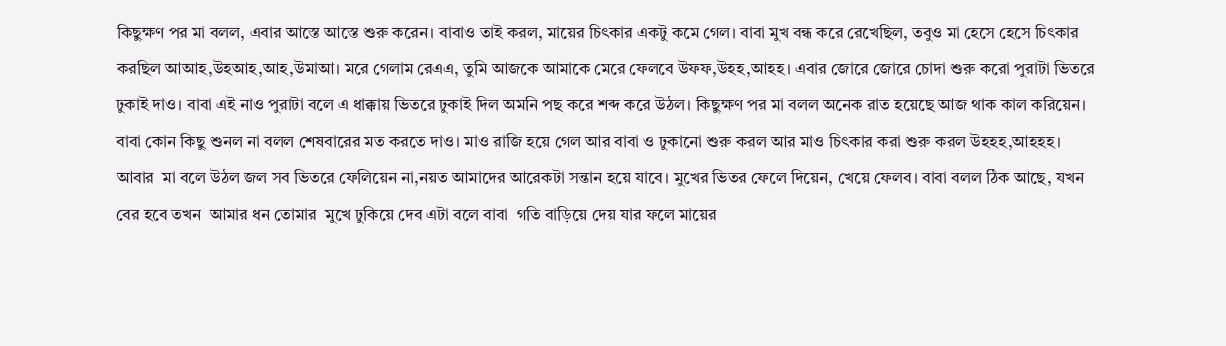কিছুক্ষণ পর মা বলল, এবার আস্তে আস্তে শুরু করেন। বাবাও তাই করল, মায়ের চিৎকার একটু কমে গেল। বাবা মুখ বন্ধ করে রেখেছিল, তবুও মা হেসে হেসে চিৎকার করছিল আআহ,উহআহ,আহ,উমাআ। মরে গেলাম রেএএ, তুমি আজকে আমাকে মেরে ফেলবে উফফ,উহহ,আহহ। এবার জোরে জোরে চোদা শুরু করো পুরাটা ভিতরে ঢুকাই দাও। বাবা এই নাও পুরাটা বলে এ ধাক্কায় ভিতরে ঢুকাই দিল অমনি পছ করে শব্দ করে উঠল। কিছুক্ষণ পর মা বলল অনেক রাত হয়েছে আজ থাক কাল করিয়েন। বাবা কোন কিছু শুনল না বলল শেষবারের মত করতে দাও। মাও রাজি হয়ে গেল আর বাবা ও ঢুকানো শুরু করল আর মাও চিৎকার করা শুরু করল উহহহ,আহহহ। আবার  মা বলে উঠল জল সব ভিতরে ফেলিয়েন না,নয়ত আমাদের আরেকটা সন্তান হয়ে যাবে। মুখের ভিতর ফেলে দিয়েন, খেয়ে ফেলব। বাবা বলল ঠিক আছে, যখন বের হবে তখন  আমার ধন তোমার  মুখে ঢুকিয়ে দেব এটা বলে বাবা  গতি বাড়িয়ে দেয় যার ফলে মায়ের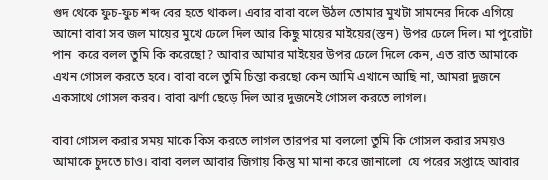গুদ থেকে ফুচ-ফুচ শব্দ বের হতে থাকল। এবার বাবা বলে উঠল তোমার মুখটা সামনের দিকে এগিয়ে আনো বাবা সব জল মায়ের মুখে ঢেলে দিল আর কিছু মায়ের মাইয়ের(স্তন) উপর ঢেলে দিল। মা পুরোটা পান  করে বলল তুমি কি করেছো? আবার আমার মাইয়ের উপর ঢেলে দিলে কেন, এত রাত আমাকে এখন গোসল করতে হবে। বাবা বলে তুমি চিন্তা করছো কেন আমি এখানে আছি না, আমরা দুজনে একসাথে গোসল করব। বাবা ঝর্ণা ছেড়ে দিল আর দুজনেই গোসল করতে লাগল।

বাবা গোসল করার সময় মাকে কিস করতে লাগল তারপর মা বললো তুমি কি গোসল করার সময়ও আমাকে চুদতে চাও। বাবা বলল আবার জিগায় কিন্তু মা মানা করে জানালো  যে পরের সপ্তাহে আবার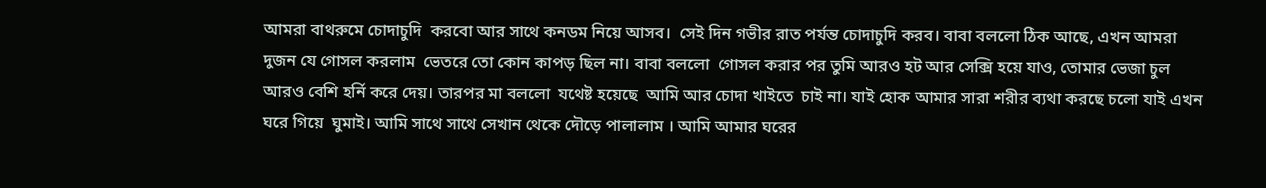আমরা বাথরুমে চোদাচুদি  করবো আর সাথে কনডম নিয়ে আসব।  সেই দিন গভীর রাত পর্যন্ত চোদাচুদি করব। বাবা বললো ঠিক আছে, এখন আমরা দুজন যে গোসল করলাম  ভেতরে তো কোন কাপড় ছিল না। বাবা বললো  গোসল করার পর তুমি আরও হট আর সেক্সি হয়ে যাও, তোমার ভেজা চুল আরও বেশি হর্নি করে দেয়। তারপর মা বললো  যথেষ্ট হয়েছে  আমি আর চোদা খাইতে  চাই না। যাই হোক আমার সারা শরীর ব্যথা করছে চলো যাই এখন ঘরে গিয়ে  ঘুমাই। আমি সাথে সাথে সেখান থেকে দৌড়ে পালালাম । আমি আমার ঘরের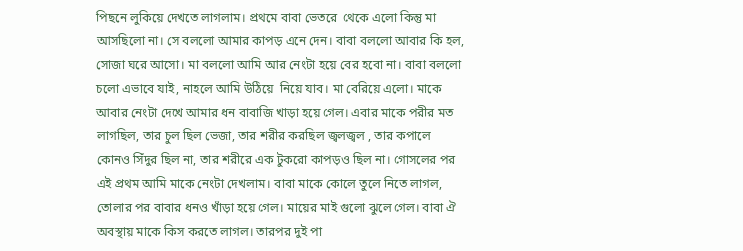পিছনে লুকিয়ে দেখতে লাগলাম। প্রথমে বাবা ভেতরে  থেকে এলো কিন্তু মা আসছিলো না। সে বললো আমার কাপড় এনে দেন। বাবা বললো আবার কি হল, সোজা ঘরে আসো। মা বললো আমি আর নেংটা হয়ে বের হবো না। বাবা বললো চলো এভাবে যাই, নাহলে আমি উঠিয়ে  নিয়ে যাব। মা বেরিয়ে এলো। মাকে আবার নেংটা দেখে আমার ধন বাবাজি খাড়া হয়ে গেল। এবার মাকে পরীর মত লাগছিল, তার চুল ছিল ভেজা, তার শরীর করছিল জ্বলজ্বল , তার কপালে কোনও সিঁদুর ছিল না, তার শরীরে এক টুকরো কাপড়ও ছিল না। গোসলের পর এই প্রথম আমি মাকে নেংটা দেখলাম। বাবা মাকে কোলে তুলে নিতে লাগল, তোলার পর বাবার ধনও খাঁড়া হয়ে গেল। মায়ের মাই গুলো ঝুলে গেল। বাবা ঐ অবস্থায় মাকে কিস করতে লাগল। তারপর দুই পা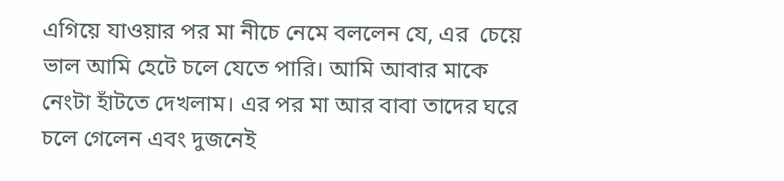এগিয়ে যাওয়ার পর মা নীচে নেমে বললেন যে, এর  চেয়ে ভাল আমি হেটে চলে যেতে পারি। আমি আবার মাকে নেংটা হাঁটতে দেখলাম। এর পর মা আর বাবা তাদের ঘরে চলে গেলেন এবং দুজনেই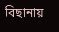বিছানায়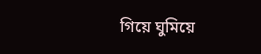গিয়ে ঘুমিয়ে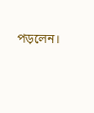পড়লেন।